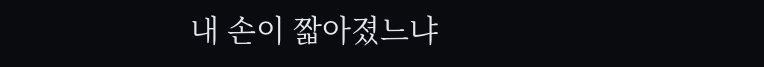내 손이 짧아졌느냐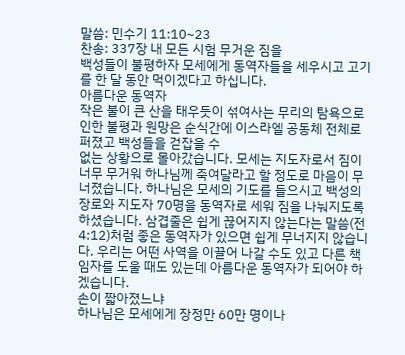말씀: 민수기 11:10~23
찬송: 337장 내 모든 시험 무거운 짐을
백성들이 불평하자 모세에게 동역자들을 세우시고 고기를 한 달 동안 먹이겠다고 하십니다.
아름다운 동역자
작은 불이 큰 산을 태우듯이 섞여사는 무리의 탐욕으로 인한 불평과 원망은 순식간에 이스라엘 공동체 전체로 퍼졌고 백성들을 걷잡을 수
없는 상황으로 몰아갔습니다. 모세는 지도자로서 짐이 너무 무거워 하나님께 죽여달라고 할 정도로 마음이 무너졌습니다. 하나님은 모세의 기도를 들으시고 백성의 장로와 지도자 70명을 동역자로 세워 짐을 나눠지도록 하셨습니다. 삼겹줄은 쉽게 끊어지지 않는다는 말씀(전 4:12)처럼 좋은 동역자가 있으면 쉽게 무너지지 않습니다. 우리는 어떤 사역을 이끌어 나갈 수도 있고 다른 책임자를 도울 때도 있는데 아름다운 동역자가 되어야 하겠습니다.
손이 짧아졌느냐
하나님은 모세에게 장정만 60만 명이나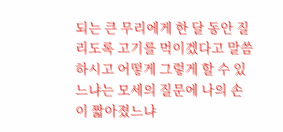되는 큰 무리에게 한 달 동안 질리도록 고기를 먹이겠다고 말씀하시고 어떻게 그렇게 할 수 있느냐는 모세의 질문에 나의 손이 짧아졌느냐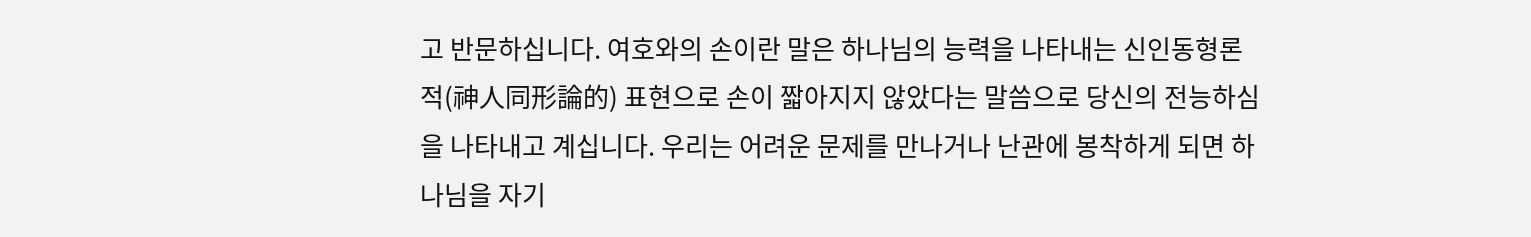고 반문하십니다. 여호와의 손이란 말은 하나님의 능력을 나타내는 신인동형론적(神人同形論的) 표현으로 손이 짧아지지 않았다는 말씀으로 당신의 전능하심을 나타내고 계십니다. 우리는 어려운 문제를 만나거나 난관에 봉착하게 되면 하나님을 자기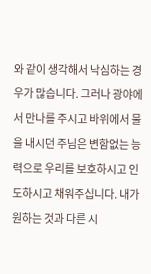와 같이 생각해서 낙심하는 경우가 많습니다. 그러나 광야에서 만나를 주시고 바위에서 물을 내시던 주님은 변함없는 능력으로 우리를 보호하시고 인도하시고 채워주십니다. 내가 원하는 것과 다른 시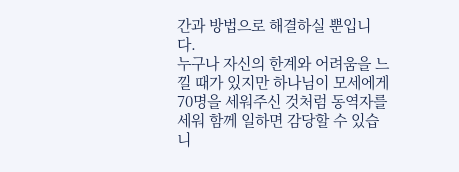간과 방법으로 해결하실 뿐입니다.
누구나 자신의 한계와 어려움을 느낄 때가 있지만 하나님이 모세에게 70명을 세워주신 것처럼 동역자를 세워 함께 일하면 감당할 수 있습니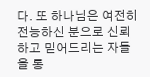다. 또 하나님은 여전히 전능하신 분으로 신뢰하고 믿어드리는 자들을 통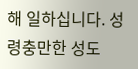해 일하십니다. 성령충만한 성도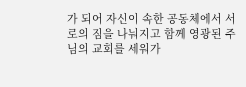가 되어 자신이 속한 공동체에서 서로의 짐을 나눠지고 함께 영광된 주님의 교회를 세워가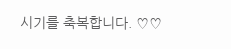시기를 축복합니다. ♡♡